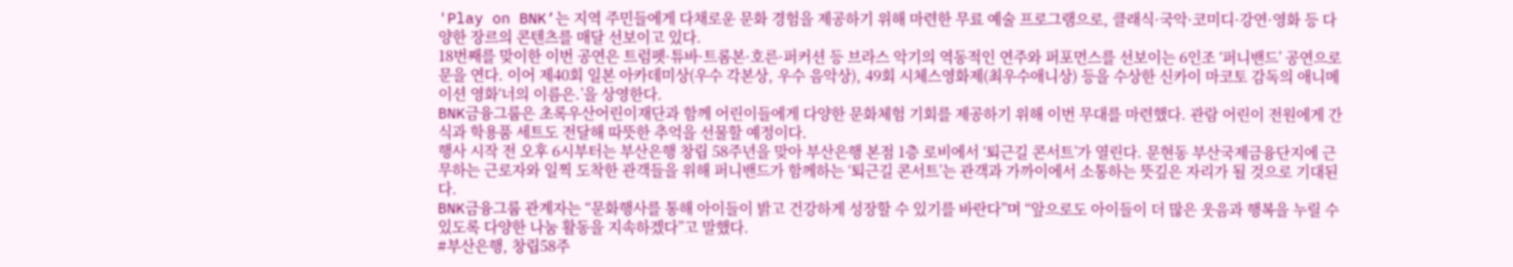'Play on BNK’는 지역 주민들에게 다채로운 문화 경험을 제공하기 위해 마련한 무료 예술 프로그램으로, 클래식·국악·코미디·강연·영화 등 다양한 장르의 콘텐츠를 매달 선보이고 있다.
18번째를 맞이한 이번 공연은 트럼펫·튜바·트롬본·호른·퍼커션 등 브라스 악기의 역동적인 연주와 퍼포먼스를 선보이는 6인조 ‘퍼니밴드’ 공연으로 문을 연다. 이어 제40회 일본 아카데미상(우수 각본상, 우수 음악상), 49회 시체스영화제(최우수애니상) 등을 수상한 신카이 마코토 감독의 애니메이션 영화‘너의 이름은.’을 상영한다.
BNK금융그룹은 초록우산어린이재단과 함께 어린이들에게 다양한 문화체험 기회를 제공하기 위해 이번 무대를 마련했다. 관람 어린이 전원에게 간식과 학용품 세트도 전달해 따뜻한 추억을 선물할 예정이다.
행사 시작 전 오후 6시부터는 부산은행 창립 58주년을 맞아 부산은행 본점 1층 로비에서 ‘퇴근길 콘서트’가 열린다. 문현동 부산국제금융단지에 근무하는 근로자와 일찍 도착한 관객들을 위해 퍼니밴드가 함께하는 ‘퇴근길 콘서트’는 관객과 가까이에서 소통하는 뜻깊은 자리가 될 것으로 기대된다.
BNK금융그룹 관계자는 “문화행사를 통해 아이들이 밝고 건강하게 성장할 수 있기를 바란다”며 “앞으로도 아이들이 더 많은 웃음과 행복을 누릴 수 있도록 다양한 나눔 활동을 지속하겠다”고 말했다.
#부산은행, 창립58주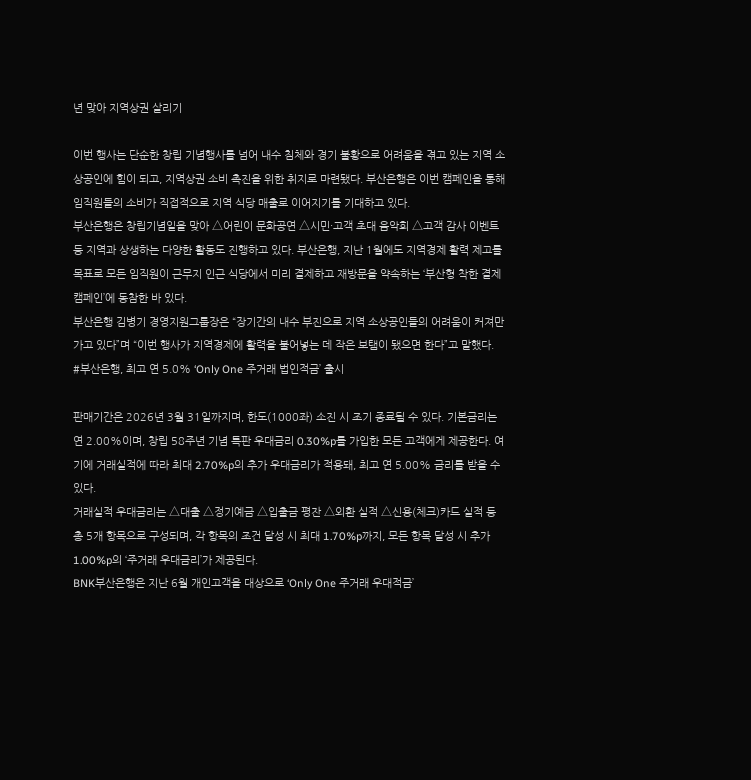년 맞아 지역상권 살리기

이번 행사는 단순한 창립 기념행사를 넘어 내수 침체와 경기 불황으로 어려움을 겪고 있는 지역 소상공인에 힘이 되고, 지역상권 소비 촉진을 위한 취지로 마련됐다. 부산은행은 이번 캠페인을 통해 임직원들의 소비가 직접적으로 지역 식당 매출로 이어지기를 기대하고 있다.
부산은행은 창립기념일을 맞아 △어린이 문화공연 △시민·고객 초대 음악회 △고객 감사 이벤트 등 지역과 상생하는 다양한 활동도 진행하고 있다. 부산은행, 지난 1월에도 지역경제 활력 제고를 목표로 모든 임직원이 근무지 인근 식당에서 미리 결제하고 재방문을 약속하는 ‘부산형 착한 결제 캠페인’에 동참한 바 있다.
부산은행 김병기 경영지원그룹장은 “장기간의 내수 부진으로 지역 소상공인들의 어려움이 커져만 가고 있다”며 “이번 행사가 지역경제에 활력을 불어넣는 데 작은 보탬이 됐으면 한다”고 말했다.
#부산은행, 최고 연 5.0% ‘Only One 주거래 법인적금’ 출시

판매기간은 2026년 3월 31일까지며, 한도(1000좌) 소진 시 조기 종료될 수 있다. 기본금리는 연 2.00%이며, 창립 58주년 기념 특판 우대금리 0.30%p를 가입한 모든 고객에게 제공한다. 여기에 거래실적에 따라 최대 2.70%p의 추가 우대금리가 적용돼, 최고 연 5.00% 금리를 받을 수 있다.
거래실적 우대금리는 △대출 △정기예금 △입출금 평잔 △외환 실적 △신용(체크)카드 실적 등 총 5개 항목으로 구성되며, 각 항목의 조건 달성 시 최대 1.70%p까지, 모든 항목 달성 시 추가 1.00%p의 ‘주거래 우대금리’가 제공된다.
BNK부산은행은 지난 6월 개인고객을 대상으로 ‘Only One 주거래 우대적금’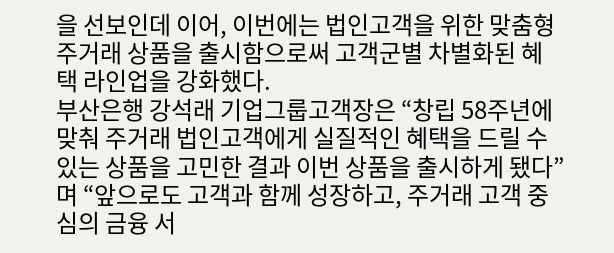을 선보인데 이어, 이번에는 법인고객을 위한 맞춤형 주거래 상품을 출시함으로써 고객군별 차별화된 혜택 라인업을 강화했다.
부산은행 강석래 기업그룹고객장은 “창립 58주년에 맞춰 주거래 법인고객에게 실질적인 혜택을 드릴 수 있는 상품을 고민한 결과 이번 상품을 출시하게 됐다”며 “앞으로도 고객과 함께 성장하고, 주거래 고객 중심의 금융 서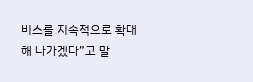비스를 지속적으로 확대해 나가겠다”고 말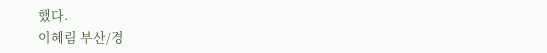했다.
이혜림 부산/경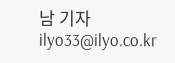남 기자 ilyo33@ilyo.co.kr